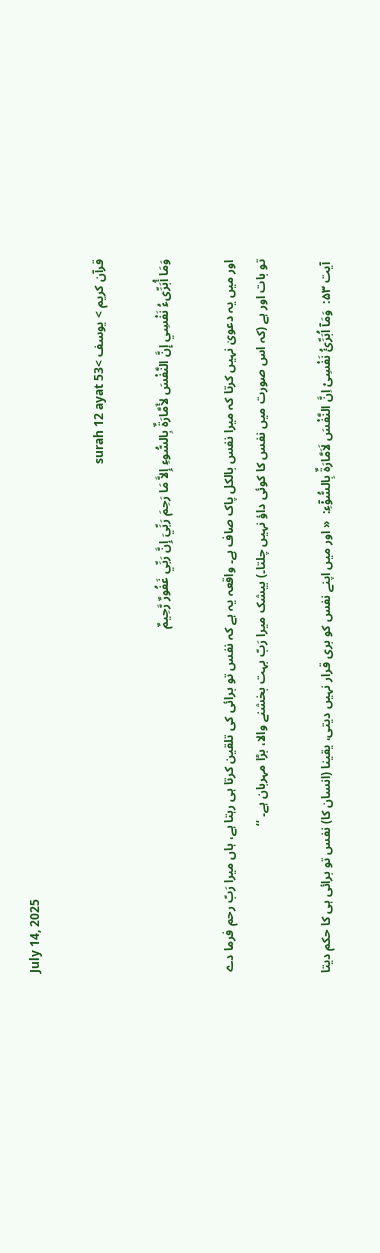July 14, 2025

قرآن کریم > يوسف >surah 12 ayat 53

وَمَا أُبَرِّىءُ نَفْسِي إِنَّ النَّفْسَ لأَمَّارَةٌ بِالسُّوءِ إِلاَّ مَا رَحِمَ رَبِّيَ إِنَّ رَبِّي غَفُورٌ رَّحِيمٌ

اور میں یہ دعویٰ نہیں کرتا کہ میرا نفس بالکل پاک صاف ہے۔ واقعہ یہ ہے کہ نفس تو برائی کی تلقین کرتا ہی رہتا ہے، ہاں میرا رَبّ رحم فرما دے تو بات اور ہے (کہ اس صورت میں نفس کا کوئی داؤ نہیں چلتا۔) بیشک میرا رَبّ بہت بخشنے والا، بڑا مہربان ہے۔ ‘‘

 آیت ۵۳:  وَمَآ اُبَرِّیُٔ نَفْسِیْ اِنَّ النَّفْسَ لَاَمَّارَۃٌ بِالسُّوْٓءِ:  « اور میں اپنے نفس کو بری قرار نہیں دیتی، یقینا (انسان کا) نفس تو برائی ہی کا حکم دیتا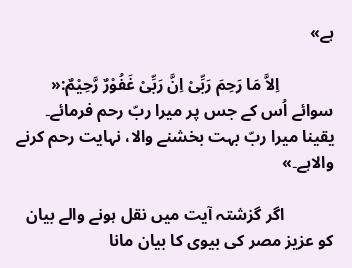ہے»

             اِلاَّ مَا رَحِمَ رَبِّیْ اِنَّ رَبِّیْ غَفُوْرٌ رَّحِیْمٌ:« سوائے اُس کے جس پر میرا ربّ رحم فرمائے۔ یقینا میرا ربّ بہت بخشنے والا، نہایت رحم کرنے والاہے۔»

            اگر گزشتہ آیت میں نقل ہونے والے بیان کو عزیز مصر کی بیوی کا بیان مانا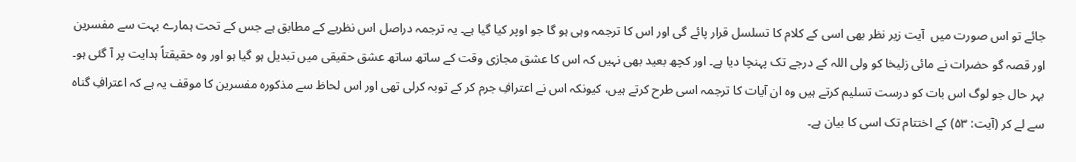جائے تو اس صورت میں  آیت زیر نظر بھی اسی کے کلام کا تسلسل قرار پائے گی اور اس کا ترجمہ وہی ہو گا جو اوپر کیا گیا ہے۔ یہ ترجمہ دراصل اس نظریے کے مطابق ہے جس کے تحت ہمارے بہت سے مفسرین اور قصہ گو حضرات نے مائی زلیخا کو ولی اللہ کے درجے تک پہنچا دیا ہے۔ اور کچھ بعید بھی نہیں کہ اس کا عشق مجازی وقت کے ساتھ ساتھ عشق حقیقی میں تبدیل ہو گیا ہو اور وہ حقیقتاً ہدایت پر آ گئی ہو۔ بہر حال جو لوگ اس بات کو درست تسلیم کرتے ہیں وہ ان آیات کا ترجمہ اسی طرح کرتے ہیں، کیونکہ اس نے اعترافِ جرم کر کے توبہ کرلی تھی اور اس لحاظ سے مذکورہ مفسرین کا موقف یہ ہے کہ اعترافِ گناہ سے لے کر (آیت: ۵۳) کے اختتام تک اسی کا بیان ہے۔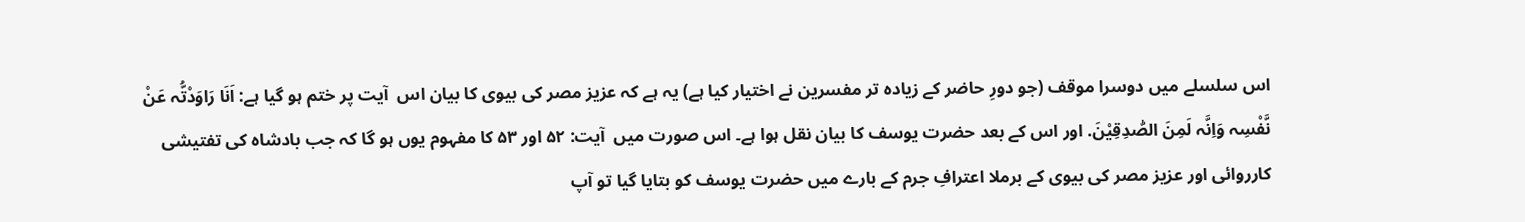اس سلسلے میں دوسرا موقف (جو دورِ حاضر کے زیادہ تر مفسرین نے اختیار کیا ہے) یہ ہے کہ عزیز مصر کی بیوی کا بیان اس  آیت پر ختم ہو گیا ہے: اَنَا رَاوَدْتُّہ عَنْ نَّفْسِہ وَاِنَّہ لَمِنَ الصّٰدِقِیْنَ. اور اس کے بعد حضرت یوسف کا بیان نقل ہوا ہے۔ اس صورت میں  آیت: ۵۲ اور ۵۳ کا مفہوم یوں ہو گا کہ جب بادشاہ کی تفتیشی کارروائی اور عزیز مصر کی بیوی کے برملا اعترافِ جرم کے بارے میں حضرت یوسف کو بتایا گیا تو آپ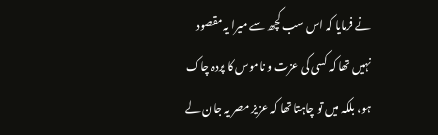نے فرمایا کہ اس سب کچھ سے میرا یہ مقصود نہیں تھا کہ کسی کی عزت و ناموس کا پردہ چاک ہو، بلکہ میں تو چاہتا تھا کہ عزیز مصر یہ جان لے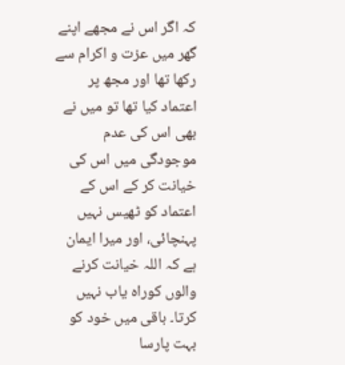کہ اگر اس نے مجھے اپنے گھر میں عزت و اکرام سے رکھا تھا اور مجھ پر اعتماد کیا تھا تو میں نے بھی اس کی عدم موجودگی میں اس کی خیانت کر کے اس کے اعتماد کو ٹھیس نہیں پہنچائی، اور میرا ایمان ہے کہ اللہ خیانت کرنے والوں کوراہ یاب نہیں کرتا۔ باقی میں خود کو بہت پارسا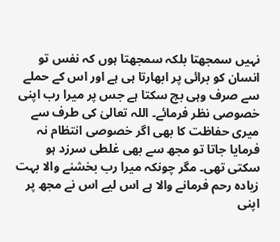نہیں سمجھتا بلکہ سمجھتا ہوں کہ نفس تو انسان کو برائی پر ابھارتا ہی ہے اور اس کے حملے سے صرف وہی بچ سکتا ہے جس پر میرا رب اپنی خصوصی نظر فرمائے۔ اللہ تعالیٰ کی طرف سے میری حفاظت کا بھی اگر خصوصی انتظام نہ فرمایا جاتا تو مجھ سے بھی غلطی سرزد ہو سکتی تھی۔ مگر چونکہ میرا رب بخشنے والا بہت زیادہ رحم فرمانے والا ہے اس لیے اس نے مجھ پر اپنی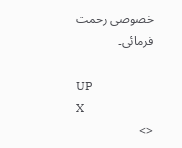خصوصی رحمت فرمائی۔

UP
X
<>